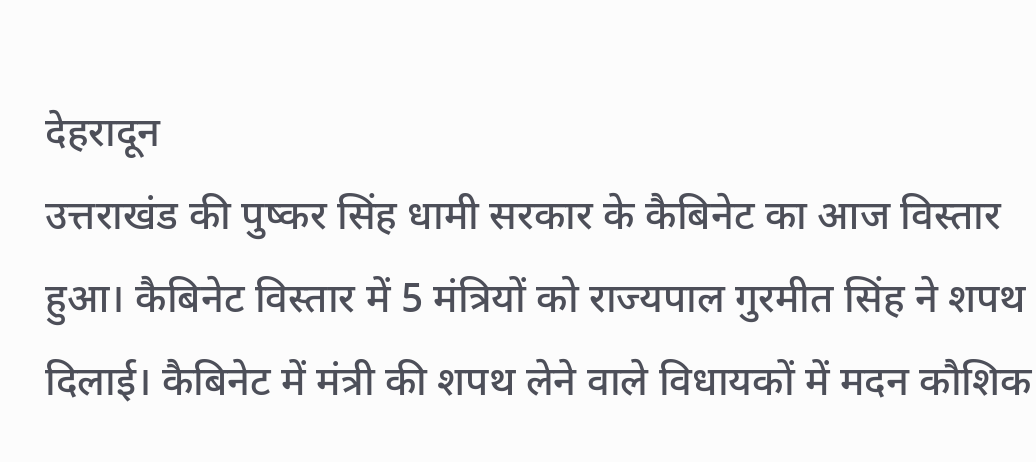देहरादून
उत्तराखंड की पुष्कर सिंह धामी सरकार के कैबिनेट का आज विस्तार हुआ। कैबिनेट विस्तार में 5 मंत्रियों को राज्यपाल गुरमीत सिंह ने शपथ दिलाई। कैबिनेट में मंत्री की शपथ लेने वाले विधायकों में मदन कौशिक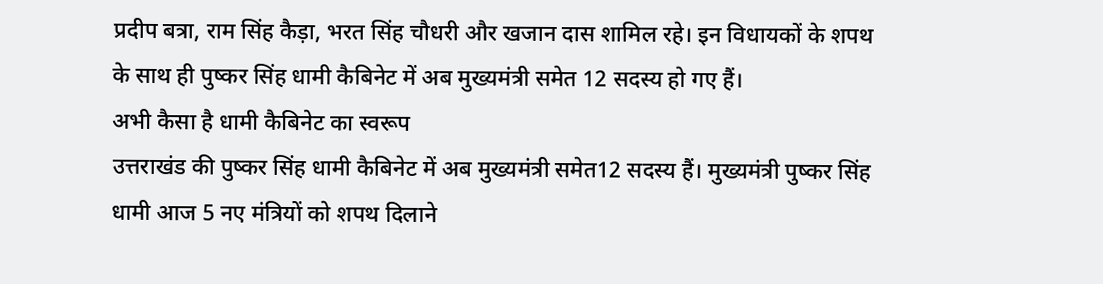प्रदीप बत्रा, राम सिंह कैड़ा, भरत सिंह चौधरी और खजान दास शामिल रहे। इन विधायकों के शपथ के साथ ही पुष्कर सिंह धामी कैबिनेट में अब मुख्यमंत्री समेत 12 सदस्य हो गए हैं।
अभी कैसा है धामी कैबिनेट का स्वरूप
उत्तराखंड की पुष्कर सिंह धामी कैबिनेट में अब मुख्यमंत्री समेत12 सदस्य हैं। मुख्यमंत्री पुष्कर सिंह धामी आज 5 नए मंत्रियों को शपथ दिलाने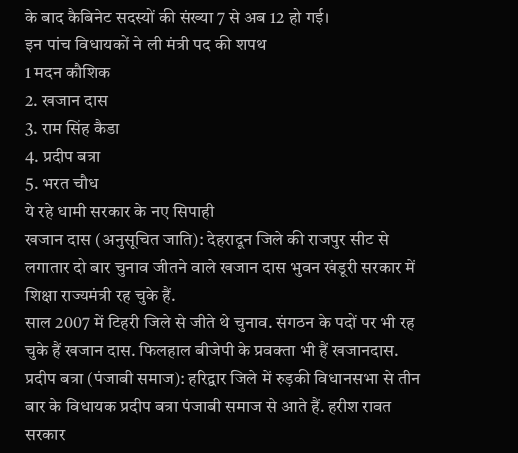के बाद कैबिनेट सदस्यों की संख्या 7 से अब 12 हो गई।
इन पांच विधायकों ने ली मंत्री पद की शपथ
1 मदन कौशिक
2. खजान दास
3. राम सिंह कैडा
4. प्रदीप बत्रा
5. भरत चौध
ये रहे धामी सरकार के नए सिपाही
खजान दास (अनुसूचित जाति): देहरादून जिले की राजपुर सीट से लगातार दो बार चुनाव जीतने वाले खजान दास भुवन खंडूरी सरकार में शिक्षा राज्यमंत्री रह चुके हैं.
साल 2007 में टिहरी जिले से जीते थे चुनाव. संगठन के पदों पर भी रह चुके हैं खजान दास. फिलहाल बीजेपी के प्रवक्ता भी हैं खजानदास.
प्रदीप बत्रा (पंजाबी समाज): हरिद्वार जिले में रुड़की विधानसभा से तीन बार के विधायक प्रदीप बत्रा पंजाबी समाज से आते हैं. हरीश रावत सरकार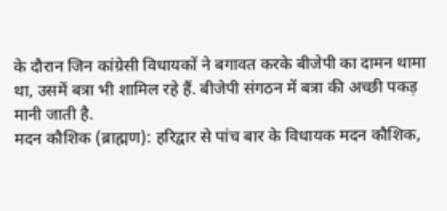के दौरान जिन कांग्रेसी विधायकों ने बगावत करके बीजेपी का दामन थामा था, उसमें बत्रा भी शामिल रहे हैं. बीजेपी संगठन में बत्रा की अच्छी पकड़ मानी जाती है.
मदन कौशिक (ब्राह्मण): हरिद्वार से पांच बार के विधायक मदन कौशिक,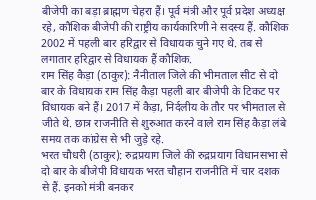बीजेपी का बड़ा ब्राह्मण चेहरा हैं। पूर्व मंत्री और पूर्व प्रदेश अध्यक्ष रहे, कौशिक बीजेपी की राष्ट्रीय कार्यकारिणी ने सदस्य हैं. कौशिक 2002 में पहली बार हरिद्वार से विधायक चुने गए थे. तब से लगातार हरिद्वार से विधायक हैं कौशिक.
राम सिंह कैड़ा (ठाकुर): नैनीताल जिले की भीमताल सीट से दो बार के विधायक राम सिंह कैड़ा पहली बार बीजेपी के टिकट पर विधायक बने हैं। 2017 में कैड़ा, निर्दलीय के तौर पर भीमताल से जीते थे. छात्र राजनीति से शुरुआत करने वाले राम सिंह कैड़ा लंबे समय तक कांग्रेस से भी जुड़े रहे.
भरत चौधरी (ठाकुर): रुद्रप्रयाग जिले की रुद्रप्रयाग विधानसभा से दो बार के बीजेपी विधायक भरत चौहान राजनीति में चार दशक से हैं. इनको मंत्री बनकर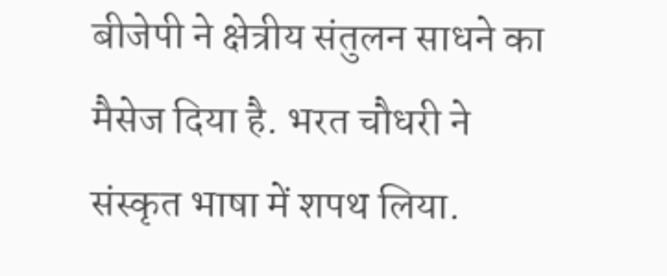बीजेपी ने क्षेत्रीय संतुलन साधने का मैसेज दिया है. भरत चौधरी ने संस्कृत भाषा में शपथ लिया.